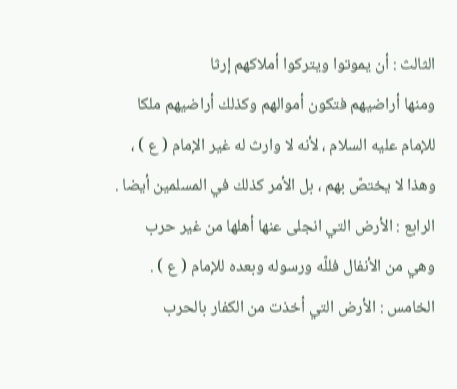الثالث : أن يموتوا ويتركوا أملاكهم إرثا
ومنها أراضيهم فتكون أموالهم وكذلك أراضيهم ملكا للإمام عليه السلام ، لأنه لا وارث له غير الإمام ( ع ) ، وهذا لا يختصّ بهم ، بل الأمر كذلك في المسلمين أيضا .
الرابع : الأرض التي انجلى عنها أهلها من غير حرب
وهي من الأنفال فللّه ورسوله وبعده للإمام ( ع ) .
الخامس : الأرض التي أخذت من الكفار بالحرب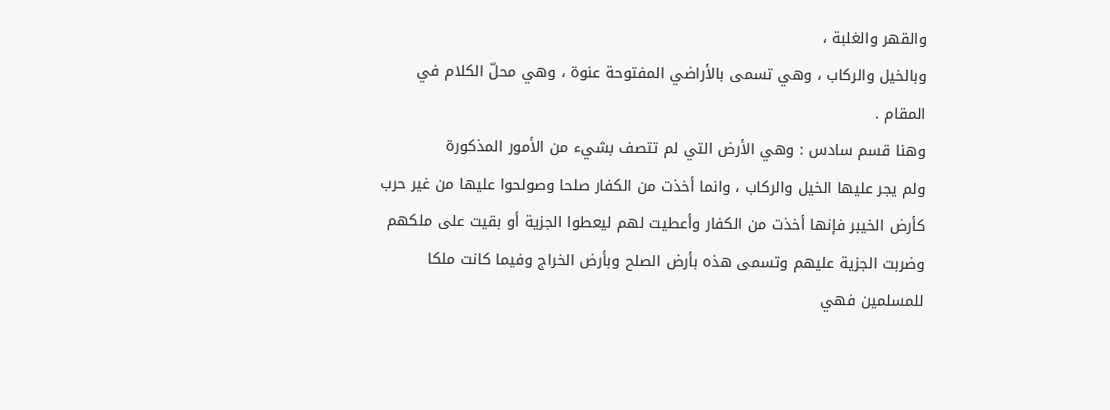والقهر والغلبة ،
وبالخيل والركاب ، وهي تسمى بالأراضي المفتوحة عنوة ، وهي محلّ الكلام في المقام .
وهنا قسم سادس : وهي الأرض التي لم تتصف بشيء من الأمور المذكورة
ولم يجر عليها الخيل والركاب ، وانما أخذت من الكفار صلحا وصولحوا عليها من غير حرب كأرض الخيبر فإنها أخذت من الكفار وأعطيت لهم ليعطوا الجزية أو بقيت على ملكهم وضربت الجزية عليهم وتسمى هذه بأرض الصلح وبأرض الخراج وفيما كانت ملكا للمسلمين فهي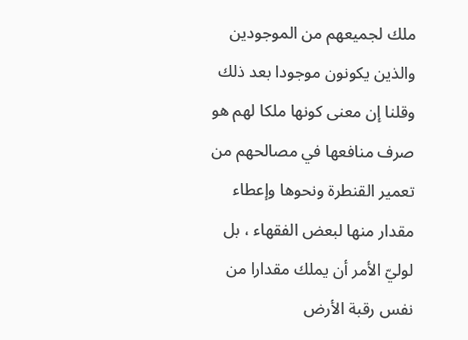ملك لجميعهم من الموجودين والذين يكونون موجودا بعد ذلك وقلنا إن معنى كونها ملكا لهم هو صرف منافعها في مصالحهم من تعمير القنطرة ونحوها وإعطاء مقدار منها لبعض الفقهاء ، بل لوليّ الأمر أن يملك مقدارا من نفس رقبة الأرض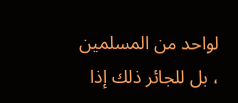لواحد من المسلمين ، بل للجائر ذلك إذا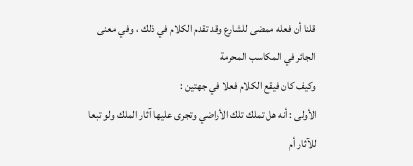قلنا أن فعله ممضى للشارع وقد تقدم الكلام في ذلك ، وفي معنى الجائر في المكاسب المحرمة
وكيف كان فيقع الكلام فعلا في جهتين :
الأولى : أنه هل تملك تلك الأراضي وتجرى عليها آثار الملك ولو تبعا للآثار أم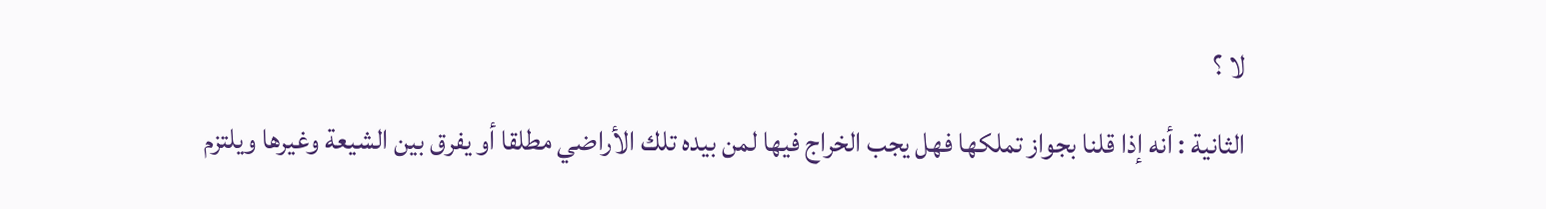لا ؟
الثانية : أنه إذا قلنا بجواز تملكها فهل يجب الخراج فيها لمن بيده تلك الأراضي مطلقا أو يفرق بين الشيعة وغيرها ويلتزم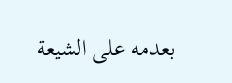بعدمه على الشيعة